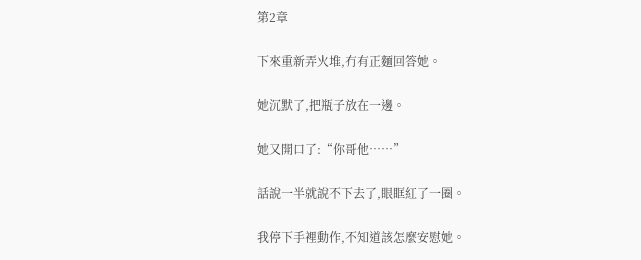第2章

下來重新弄火堆,冇有正麵回答她。

她沉默了,把瓶子放在一邊。

她又開口了:“你哥他……”

話說一半就說不下去了,眼眶紅了一圈。

我停下手裡動作,不知道該怎麼安慰她。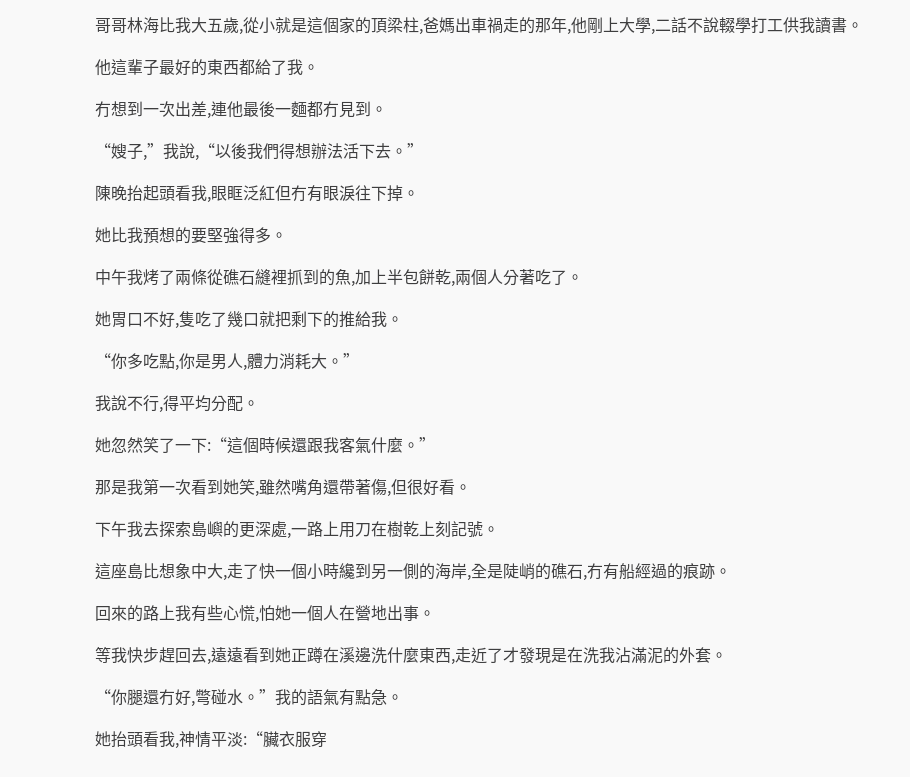哥哥林海比我大五歲,從小就是這個家的頂梁柱,爸媽出車禍走的那年,他剛上大學,二話不說輟學打工供我讀書。

他這輩子最好的東西都給了我。

冇想到一次出差,連他最後一麵都冇見到。

“嫂子,”我說,“以後我們得想辦法活下去。”

陳晚抬起頭看我,眼眶泛紅但冇有眼淚往下掉。

她比我預想的要堅強得多。

中午我烤了兩條從礁石縫裡抓到的魚,加上半包餅乾,兩個人分著吃了。

她胃口不好,隻吃了幾口就把剩下的推給我。

“你多吃點,你是男人,體力消耗大。”

我說不行,得平均分配。

她忽然笑了一下:“這個時候還跟我客氣什麼。”

那是我第一次看到她笑,雖然嘴角還帶著傷,但很好看。

下午我去探索島嶼的更深處,一路上用刀在樹乾上刻記號。

這座島比想象中大,走了快一個小時纔到另一側的海岸,全是陡峭的礁石,冇有船經過的痕跡。

回來的路上我有些心慌,怕她一個人在營地出事。

等我快步趕回去,遠遠看到她正蹲在溪邊洗什麼東西,走近了才發現是在洗我沾滿泥的外套。

“你腿還冇好,彆碰水。”我的語氣有點急。

她抬頭看我,神情平淡:“臟衣服穿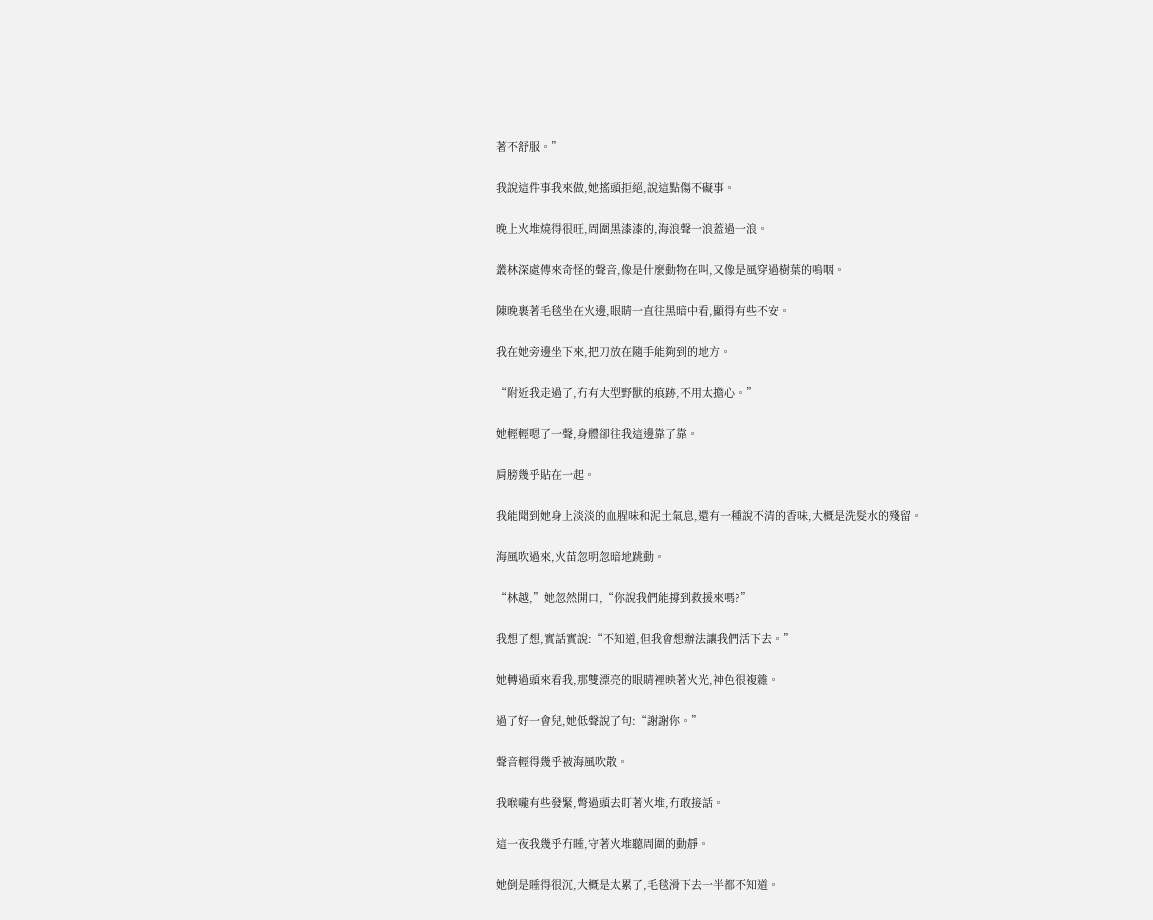著不舒服。”

我說這件事我來做,她搖頭拒絕,說這點傷不礙事。

晚上火堆燒得很旺,周圍黑漆漆的,海浪聲一浪蓋過一浪。

叢林深處傳來奇怪的聲音,像是什麼動物在叫,又像是風穿過樹葉的嗚咽。

陳晚裹著毛毯坐在火邊,眼睛一直往黑暗中看,顯得有些不安。

我在她旁邊坐下來,把刀放在隨手能夠到的地方。

“附近我走過了,冇有大型野獸的痕跡,不用太擔心。”

她輕輕嗯了一聲,身體卻往我這邊靠了靠。

肩膀幾乎貼在一起。

我能聞到她身上淡淡的血腥味和泥土氣息,還有一種說不清的香味,大概是洗髮水的殘留。

海風吹過來,火苗忽明忽暗地跳動。

“林越,”她忽然開口,“你說我們能撐到救援來嗎?”

我想了想,實話實說:“不知道,但我會想辦法讓我們活下去。”

她轉過頭來看我,那雙漂亮的眼睛裡映著火光,神色很複雜。

過了好一會兒,她低聲說了句:“謝謝你。”

聲音輕得幾乎被海風吹散。

我喉嚨有些發緊,彆過頭去盯著火堆,冇敢接話。

這一夜我幾乎冇睡,守著火堆聽周圍的動靜。

她倒是睡得很沉,大概是太累了,毛毯滑下去一半都不知道。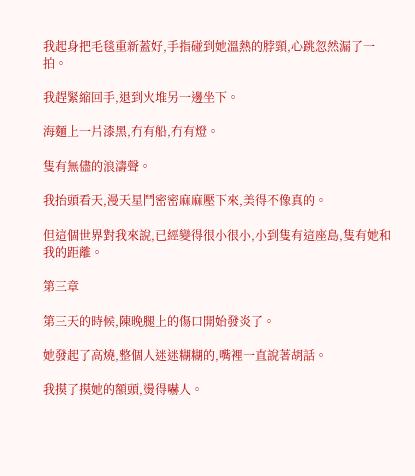我起身把毛毯重新蓋好,手指碰到她溫熱的脖頸,心跳忽然漏了一拍。

我趕緊縮回手,退到火堆另一邊坐下。

海麵上一片漆黑,冇有船,冇有燈。

隻有無儘的浪濤聲。

我抬頭看天,漫天星鬥密密麻麻壓下來,美得不像真的。

但這個世界對我來說,已經變得很小很小,小到隻有這座島,隻有她和我的距離。

第三章

第三天的時候,陳晚腿上的傷口開始發炎了。

她發起了高燒,整個人迷迷糊糊的,嘴裡一直說著胡話。

我摸了摸她的額頭,燙得嚇人。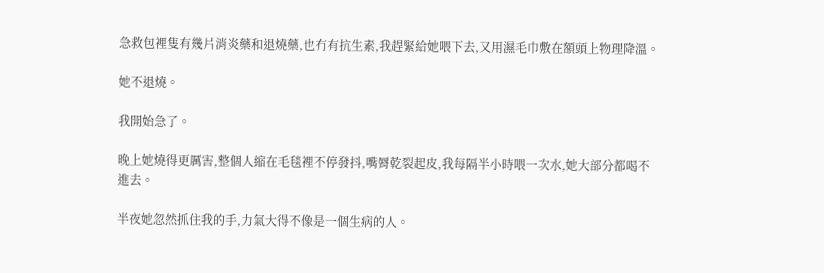急救包裡隻有幾片消炎藥和退燒藥,也冇有抗生素,我趕緊給她喂下去,又用濕毛巾敷在額頭上物理降溫。

她不退燒。

我開始急了。

晚上她燒得更厲害,整個人縮在毛毯裡不停發抖,嘴脣乾裂起皮,我每隔半小時喂一次水,她大部分都喝不進去。

半夜她忽然抓住我的手,力氣大得不像是一個生病的人。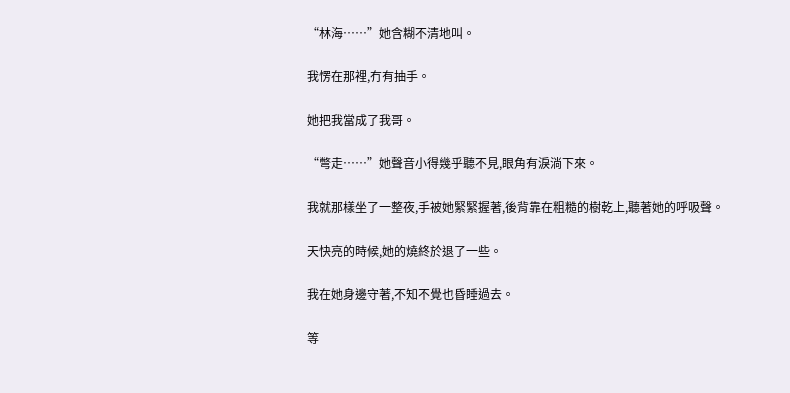“林海……”她含糊不清地叫。

我愣在那裡,冇有抽手。

她把我當成了我哥。

“彆走……”她聲音小得幾乎聽不見,眼角有淚淌下來。

我就那樣坐了一整夜,手被她緊緊握著,後背靠在粗糙的樹乾上,聽著她的呼吸聲。

天快亮的時候,她的燒終於退了一些。

我在她身邊守著,不知不覺也昏睡過去。

等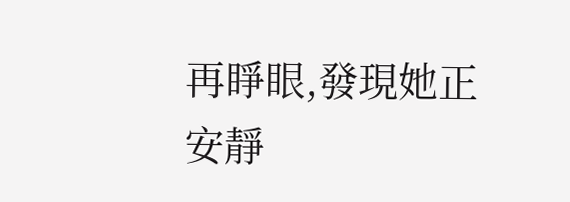再睜眼,發現她正安靜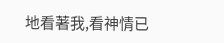地看著我,看神情已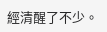經清醒了不少。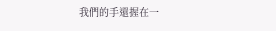我們的手還握在一